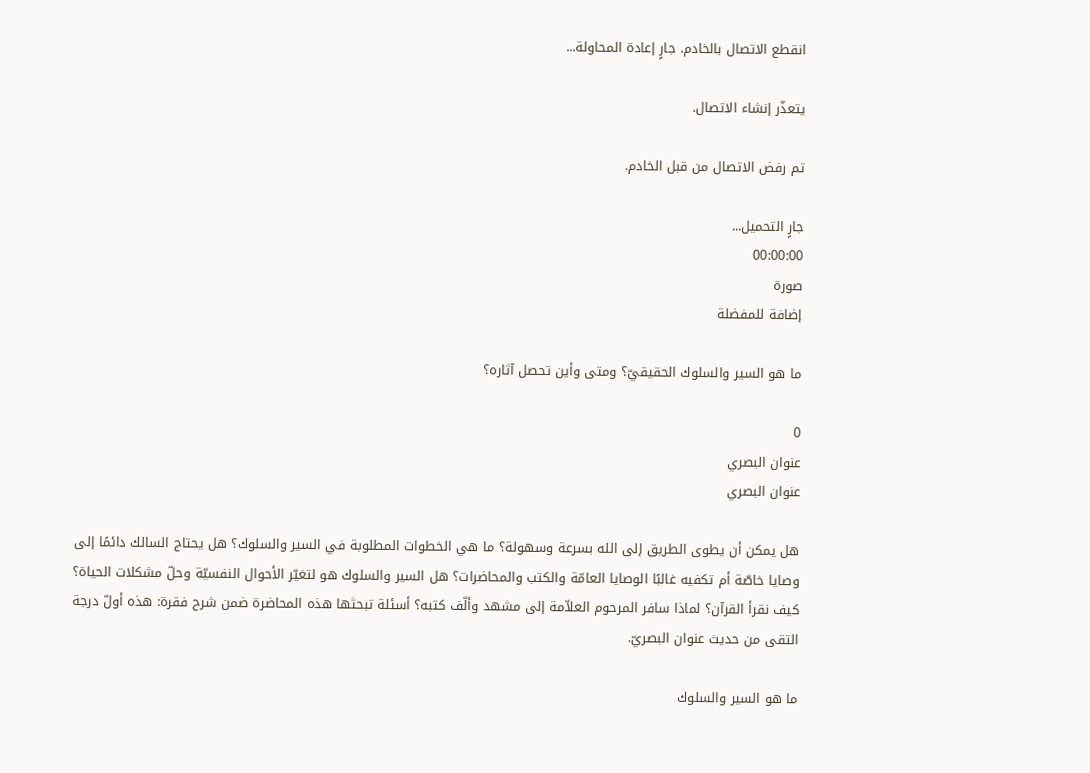انقطع الاتصال بالخادم. جارٍ إعادة المحاولة...

يتعذّر إنشاء الاتصال.

تم رفض الاتصال من قبل الخادم.

جارٍ التحميل...
00:00:00
صورة
إضافة للمفضلة

ما هو السير والسلوك الحقيقيّ؟ ومتى وأين تحصل آثاره؟

0
عنوان البصري
عنوان البصري

هل يمكن أن يطوى الطريق إلى الله بسرعة وسهولة؟ ما هي الخطوات المطلوبة في السير والسلوك؟ هل يحتاج السالك دائمًا إلى وصايا خاصّة أم تكفيه غالبًا الوصايا العامّة والكتب والمحاضرات؟ هل السير والسلوك هو لتغيّر الأحوال النفسيّة وحلّ مشكلات الحياة؟ كيف نقرأ القرآن؟ لماذا سافر المرحوم العلاّمة إلى مشهد وألّف كتبه؟ أسئلة تبحثها هذه المحاضرة ضمن شرح فقرة: هذه أولّ درجة التقى من حديث عنوان البصريّ.

ما هو السير والسلوك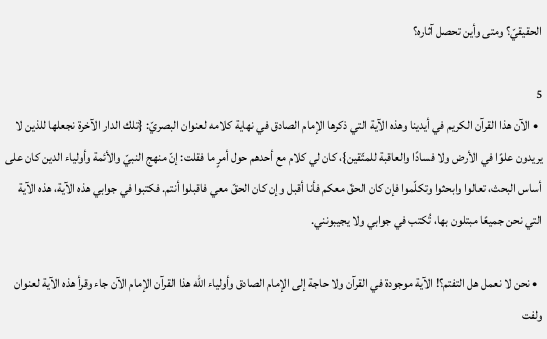الحقيقيّ؟ ومتى وأين تحصل آثاره؟

5
  • الآن هذا القرآن الكريم في أيدينا وهذه الآية التي ذكرها الإمام الصادق في نهاية كلامه لعنوان البصريّ: {تلك الدار الآخرة نجعلها للذين لا يريدون علوًا في الأرض ولا فسادًا والعاقبة للمتّقين}، كان لي كلام مع أحدهم حول أمرٍ ما فقلت: إنّ منهج النبيّ والأئمة وأولياء الدين كان على أساس البحث، تعالوا وابحثوا وتكلّموا فإن كان الحقّ معكم فأنا أقبل وإن كان الحقّ معي فاقبلوا أنتم. فكتبوا في جوابي هذه الآية، هذه الآية التي نحن جميعًا مبتلون بها، تُكتب في جوابي ولا يجيبونني.

  • نحن لا نعمل هل التفتم؟! الآية موجودة في القرآن ولا حاجة إلى الإمام الصادق وأولياء الله هذا القرآن الإمام الآن جاء وقرأ هذه الآية لعنوان ولفت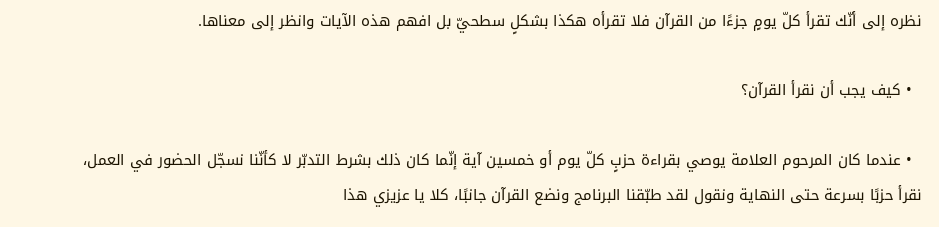نظره إلى أنّك تقرأ كلّ يومٍ جزءًا من القرآن فلا تقرأه هكذا بشكلٍ سطحيّ بل افهم هذه الآيات وانظر إلى معناها.

  • كيف يجب أن نقرأ القرآن؟

  • عندما كان المرحوم العلامة يوصي بقراءة حزبٍ كلّ يوم أو خمسين آية إنّما كان ذلك بشرط التدبّر لا كأنّنا نسجّل الحضور في العمل، نقرأ حزبًا بسرعة حتى النهاية ونقول لقد طبّقنا البرنامج ونضع القرآن جانبًا، كلا يا عزيزي هذا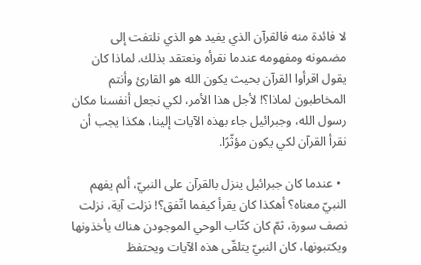لا فائدة منه فالقرآن الذي يفيد هو الذي نلتفت إلى مضمونه ومفهومه عندما نقرأه ونعتقد بذلك. لماذا كان يقول اقرأوا القرآن بحيث يكون الله هو القارئ وأنتم المخاطبون لماذا؟! لأجل هذا الأمر، لكي نجعل أنفسنا مكان رسول الله، وجبرائيل جاء بهذه الآيات إلينا، هكذا يجب أن نقرأ القرآن لكي يكون مؤثّرًا.

  • عندما كان جبرائيل ينزل بالقرآن على النبيّ، ألم يفهم النبيّ معناه؟ أهكذا كان يقرأ كيفما اتّفق؟! نزلت آية، نزلت نصف سورة، ثمّ كان كتّاب الوحي الموجودن هناك يأخذونها ويكتبونها، كان النبيّ يتلقّى هذه الآيات ويحتفظ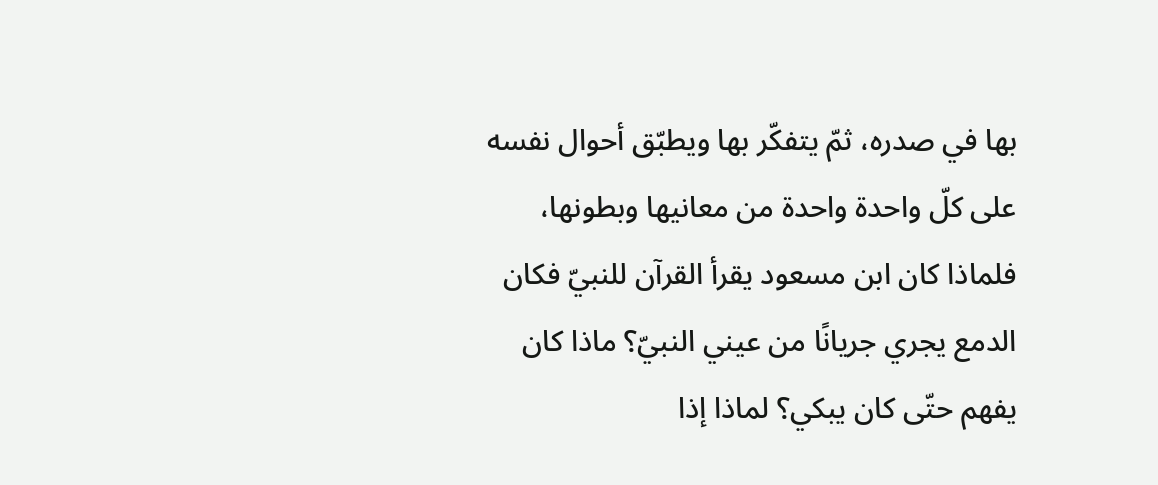بها في صدره، ثمّ يتفكّر بها ويطبّق أحوال نفسه على كلّ واحدة واحدة من معانيها وبطونها، فلماذا كان ابن مسعود يقرأ القرآن للنبيّ فكان الدمع يجري جريانًا من عيني النبيّ؟ ماذا كان يفهم حتّى كان يبكي؟ لماذا إذا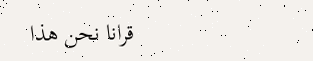قرانا نحن هذا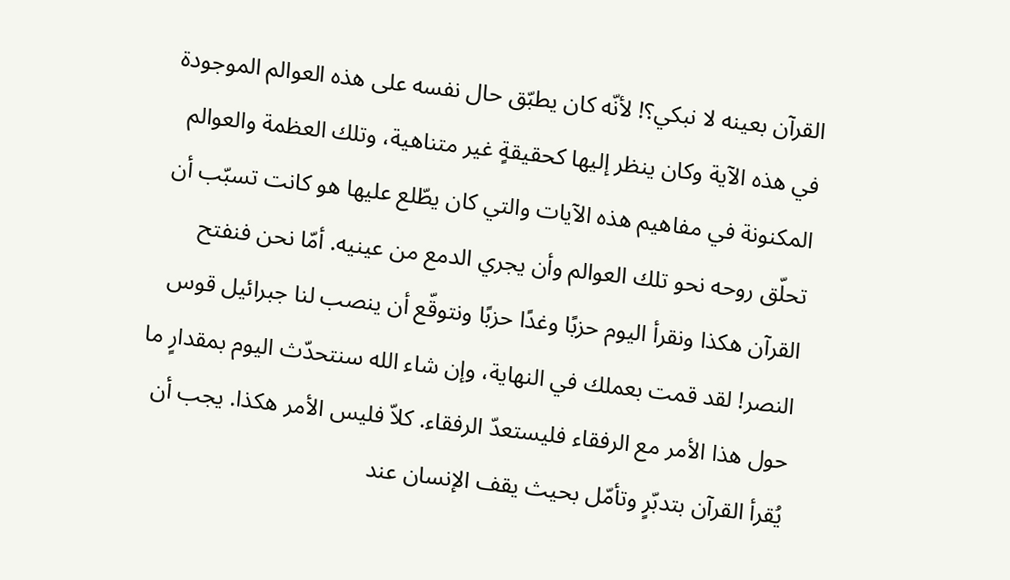القرآن بعينه لا نبكي؟! لأنّه كان يطبّق حال نفسه على هذه العوالم الموجودة في هذه الآية وكان ينظر إليها كحقيقةٍ غير متناهية، وتلك العظمة والعوالم المكنونة في مفاهيم هذه الآيات والتي كان يطّلع عليها هو كانت تسبّب أن تحلّق روحه نحو تلك العوالم وأن يجري الدمع من عينيه. أمّا نحن فنفتح القرآن هكذا ونقرأ اليوم حزبًا وغدًا حزبًا ونتوقّع أن ينصب لنا جبرائيل قوس النصر! لقد قمت بعملك في النهاية، وإن شاء الله سنتحدّث اليوم بمقدارٍ ما حول هذا الأمر مع الرفقاء فليستعدّ الرفقاء. كلاّ فليس الأمر هكذا. يجب أن يُقرأ القرآن بتدبّرٍ وتأمّل بحيث يقف الإنسان عند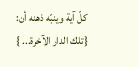كلّ آية وينبّه ذهنه أن: {تلك الدار الآخرة... }